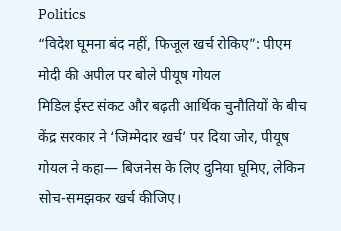Politics
“विदेश घूमना बंद नहीं, फिजूल खर्च रोकिए”: पीएम मोदी की अपील पर बोले पीयूष गोयल
मिडिल ईस्ट संकट और बढ़ती आर्थिक चुनौतियों के बीच केंद्र सरकार ने ‘जिम्मेदार खर्च’ पर दिया जोर, पीयूष गोयल ने कहा— बिजनेस के लिए दुनिया घूमिए, लेकिन सोच-समझकर खर्च कीजिए।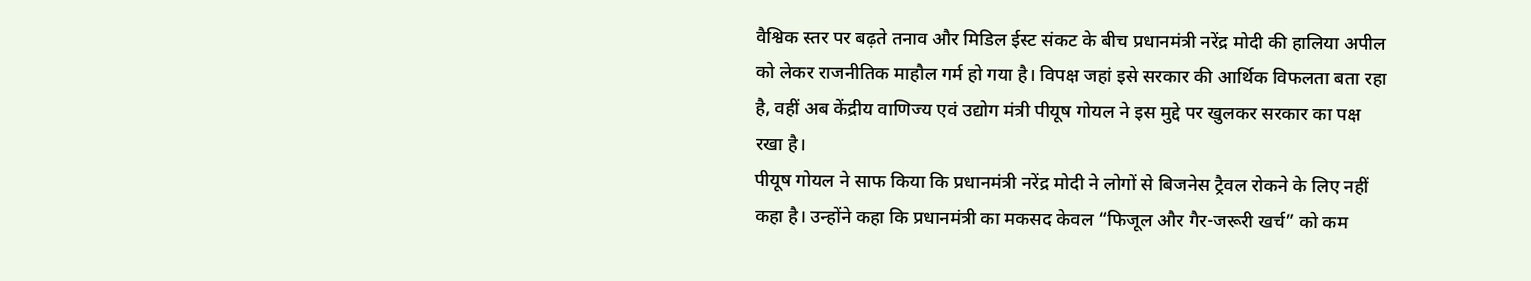वैश्विक स्तर पर बढ़ते तनाव और मिडिल ईस्ट संकट के बीच प्रधानमंत्री नरेंद्र मोदी की हालिया अपील को लेकर राजनीतिक माहौल गर्म हो गया है। विपक्ष जहां इसे सरकार की आर्थिक विफलता बता रहा है, वहीं अब केंद्रीय वाणिज्य एवं उद्योग मंत्री पीयूष गोयल ने इस मुद्दे पर खुलकर सरकार का पक्ष रखा है।
पीयूष गोयल ने साफ किया कि प्रधानमंत्री नरेंद्र मोदी ने लोगों से बिजनेस ट्रैवल रोकने के लिए नहीं कहा है। उन्होंने कहा कि प्रधानमंत्री का मकसद केवल “फिजूल और गैर-जरूरी खर्च” को कम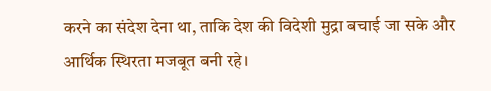करने का संदेश देना था, ताकि देश की विदेशी मुद्रा बचाई जा सके और आर्थिक स्थिरता मजबूत बनी रहे।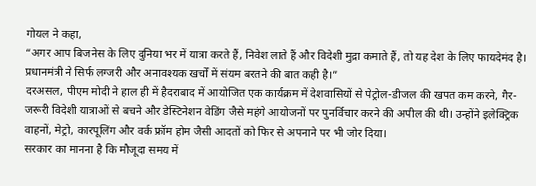गोयल ने कहा,
“अगर आप बिजनेस के लिए दुनिया भर में यात्रा करते हैं, निवेश लाते हैं और विदेशी मुद्रा कमाते हैं, तो यह देश के लिए फायदेमंद है। प्रधानमंत्री ने सिर्फ लग्जरी और अनावश्यक खर्चों में संयम बरतने की बात कही है।”
दरअसल, पीएम मोदी ने हाल ही में हैदराबाद में आयोजित एक कार्यक्रम में देशवासियों से पेट्रोल-डीजल की खपत कम करने, गैर-जरूरी विदेशी यात्राओं से बचने और डेस्टिनेशन वेडिंग जैसे महंगे आयोजनों पर पुनर्विचार करने की अपील की थी। उन्होंने इलेक्ट्रिक वाहनों, मेट्रो, कारपूलिंग और वर्क फ्रॉम होम जैसी आदतों को फिर से अपनाने पर भी जोर दिया।
सरकार का मानना है कि मौजूदा समय में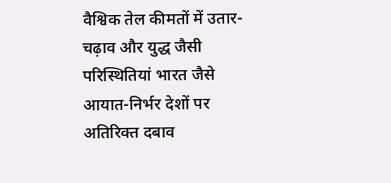वैश्विक तेल कीमतों में उतार-चढ़ाव और युद्ध जैसी परिस्थितियां भारत जैसे आयात-निर्भर देशों पर अतिरिक्त दबाव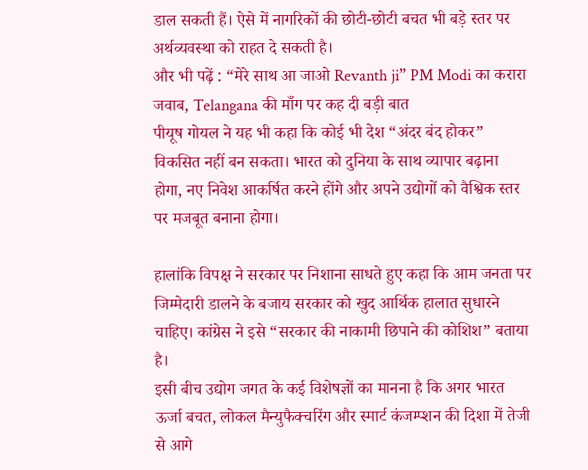डाल सकती हैं। ऐसे में नागरिकों की छोटी-छोटी बचत भी बड़े स्तर पर अर्थव्यवस्था को राहत दे सकती है।
और भी पढ़ें : “मेरे साथ आ जाओ Revanth ji” PM Modi का करारा जवाब, Telangana की माँग पर कह दी बड़ी बात
पीयूष गोयल ने यह भी कहा कि कोई भी देश “अंदर बंद होकर” विकसित नहीं बन सकता। भारत को दुनिया के साथ व्यापार बढ़ाना होगा, नए निवेश आकर्षित करने होंगे और अपने उद्योगों को वैश्विक स्तर पर मजबूत बनाना होगा।

हालांकि विपक्ष ने सरकार पर निशाना साधते हुए कहा कि आम जनता पर जिम्मेदारी डालने के बजाय सरकार को खुद आर्थिक हालात सुधारने चाहिए। कांग्रेस ने इसे “सरकार की नाकामी छिपाने की कोशिश” बताया है।
इसी बीच उद्योग जगत के कई विशेषज्ञों का मानना है कि अगर भारत ऊर्जा बचत, लोकल मैन्युफैक्चरिंग और स्मार्ट कंजम्प्शन की दिशा में तेजी से आगे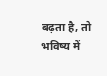बढ़ता है, तो भविष्य में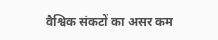वैश्विक संकटों का असर कम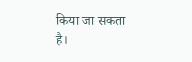किया जा सकता है।